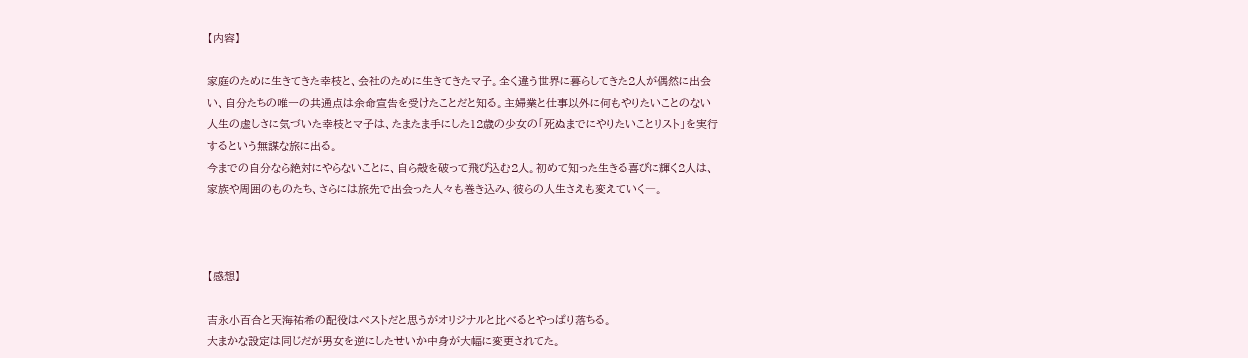【内容】

家庭のために生きてきた幸枝と、会社のために生きてきたマ子。全く違う世界に暮らしてきた2人が偶然に出会い、自分たちの唯一の共通点は余命宣告を受けたことだと知る。主婦業と仕事以外に何もやりたいことのない人生の虚しさに気づいた幸枝とマ子は、たまたま手にした12歳の少女の「死ぬまでにやりたいことリスト」を実行するという無謀な旅に出る。
今までの自分なら絶対にやらないことに、自ら殻を破って飛び込む2人。初めて知った生きる喜びに輝く2人は、家族や周囲のものたち、さらには旅先で出会った人々も巻き込み、彼らの人生さえも変えていく―。



【感想】

吉永小百合と天海祐希の配役はベストだと思うがオリジナルと比べるとやっぱり落ちる。
大まかな設定は同じだが男女を逆にしたせいか中身が大幅に変更されてた。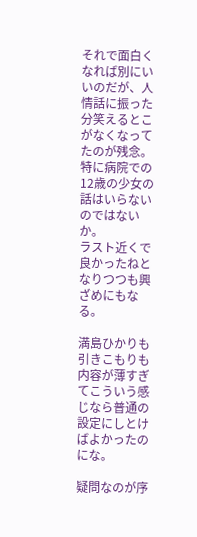それで面白くなれば別にいいのだが、人情話に振った分笑えるとこがなくなってたのが残念。
特に病院での12歳の少女の話はいらないのではないか。
ラスト近くで良かったねとなりつつも興ざめにもなる。

満島ひかりも引きこもりも内容が薄すぎてこういう感じなら普通の設定にしとけばよかったのにな。

疑問なのが序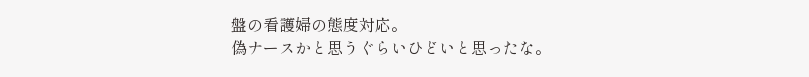盤の看護婦の態度対応。
偽ナースかと思うぐらいひどいと思ったな。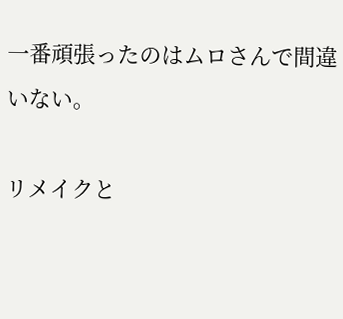一番頑張ったのはムロさんで間違いない。

リメイクと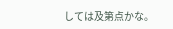しては及第点かな。